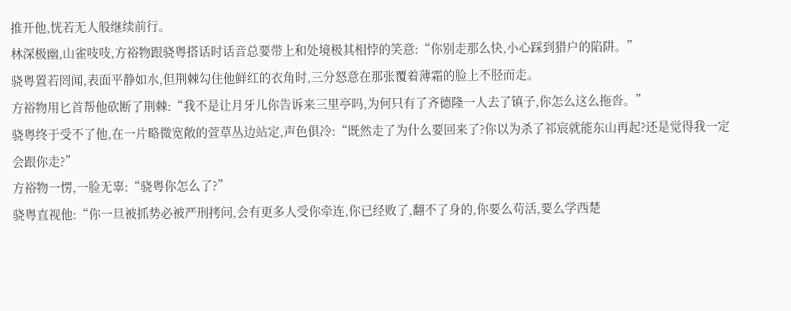推开他,恍若无人般继续前行。
林深极幽,山雀吱吱,方裕物跟骁粤搭话时话音总要带上和处境极其相悖的笑意:“你别走那么快,小心踩到猎户的陷阱。”
骁粤置若罔闻,表面平静如水,但荆棘勾住他鲜红的衣角时,三分怒意在那张覆着薄霜的脸上不胫而走。
方裕物用匕首帮他砍断了荆棘:“我不是让月牙儿你告诉来三里亭吗,为何只有了齐德隆一人去了镇子,你怎么这么拖沓。”
骁粤终于受不了他,在一片略微宽敞的萱草丛边站定,声色俱冷:“既然走了为什么要回来了?你以为杀了祁宸就能东山再起?还是觉得我一定会跟你走?”
方裕物一愣,一脸无辜:“骁粤你怎么了?”
骁粤直视他:“你一旦被抓势必被严刑拷问,会有更多人受你牵连,你已经败了,翻不了身的,你要么苟活,要么学西楚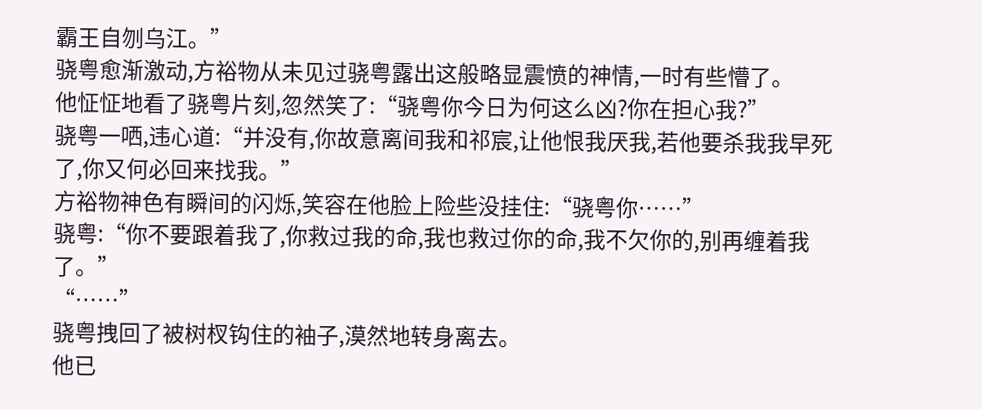霸王自刎乌江。”
骁粤愈渐激动,方裕物从未见过骁粤露出这般略显震愤的神情,一时有些懵了。
他怔怔地看了骁粤片刻,忽然笑了:“骁粤你今日为何这么凶?你在担心我?”
骁粤一哂,违心道:“并没有,你故意离间我和祁宸,让他恨我厌我,若他要杀我我早死了,你又何必回来找我。”
方裕物神色有瞬间的闪烁,笑容在他脸上险些没挂住:“骁粤你……”
骁粤:“你不要跟着我了,你救过我的命,我也救过你的命,我不欠你的,别再缠着我了。”
“……”
骁粤拽回了被树杈钩住的袖子,漠然地转身离去。
他已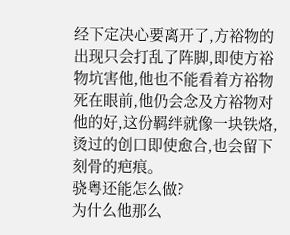经下定决心要离开了,方裕物的出现只会打乱了阵脚,即使方裕物坑害他,他也不能看着方裕物死在眼前,他仍会念及方裕物对他的好,这份羁绊就像一块铁烙,烫过的创口即使愈合,也会留下刻骨的疤痕。
骁粤还能怎么做?
为什么他那么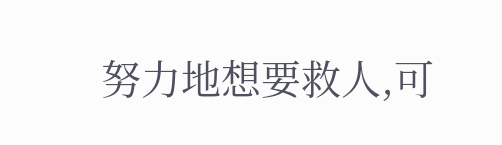努力地想要救人,可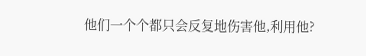他们一个个都只会反复地伤害他,利用他?